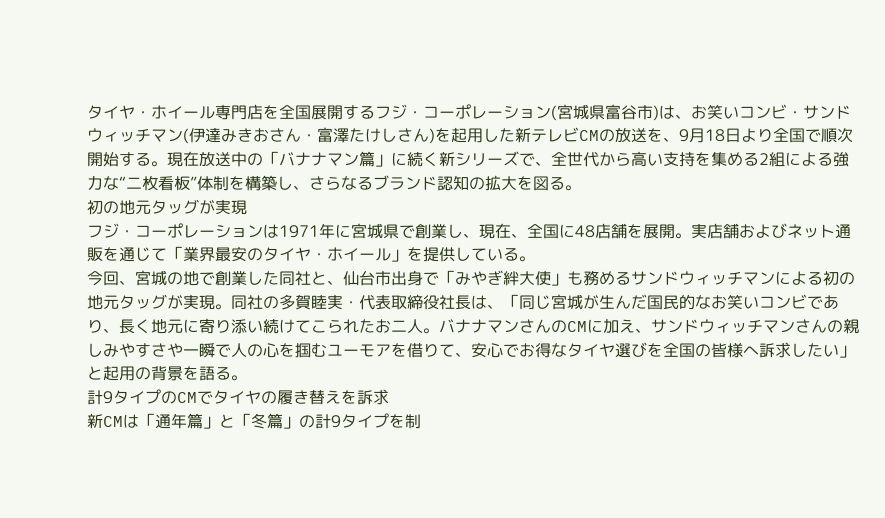タイヤ・ホイール専門店を全国展開するフジ・コーポレーション(宮城県富谷市)は、お笑いコンビ・サンドウィッチマン(伊達みきおさん・富澤たけしさん)を起用した新テレビCMの放送を、9月18日より全国で順次開始する。現在放送中の「バナナマン篇」に続く新シリーズで、全世代から高い支持を集める2組による強力な“二枚看板”体制を構築し、さらなるブランド認知の拡大を図る。
初の地元タッグが実現
フジ・コーポレーションは1971年に宮城県で創業し、現在、全国に48店舗を展開。実店舗およびネット通販を通じて「業界最安のタイヤ・ホイール」を提供している。
今回、宮城の地で創業した同社と、仙台市出身で「みやぎ絆大使」も務めるサンドウィッチマンによる初の地元タッグが実現。同社の多賀睦実・代表取締役社長は、「同じ宮城が生んだ国民的なお笑いコンビであり、長く地元に寄り添い続けてこられたお二人。バナナマンさんのCMに加え、サンドウィッチマンさんの親しみやすさや一瞬で人の心を掴むユーモアを借りて、安心でお得なタイヤ選びを全国の皆様へ訴求したい」と起用の背景を語る。
計9タイプのCMでタイヤの履き替えを訴求
新CMは「通年篇」と「冬篇」の計9タイプを制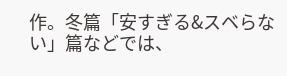作。冬篇「安すぎる&スベらない」篇などでは、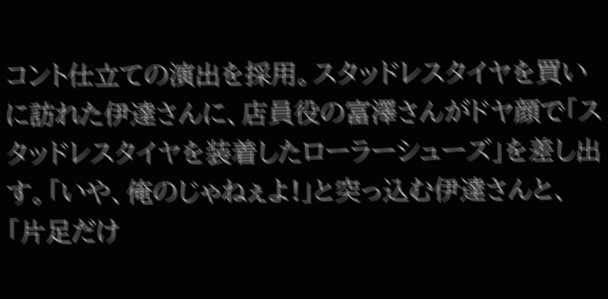コント仕立ての演出を採用。スタッドレスタイヤを買いに訪れた伊達さんに、店員役の富澤さんがドヤ顔で「スタッドレスタイヤを装着したローラーシューズ」を差し出す。「いや、俺のじゃねぇよ!」と突っ込む伊達さんと、「片足だけ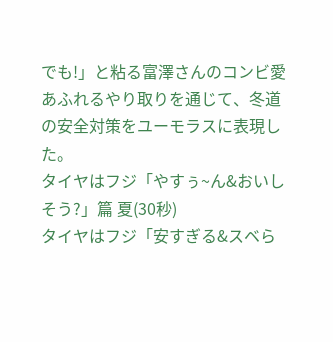でも!」と粘る富澤さんのコンビ愛あふれるやり取りを通じて、冬道の安全対策をユーモラスに表現した。
タイヤはフジ「やすぅ~ん&おいしそう?」篇 夏(30秒)
タイヤはフジ「安すぎる&スベら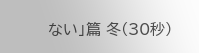ない」篇 冬(30秒)